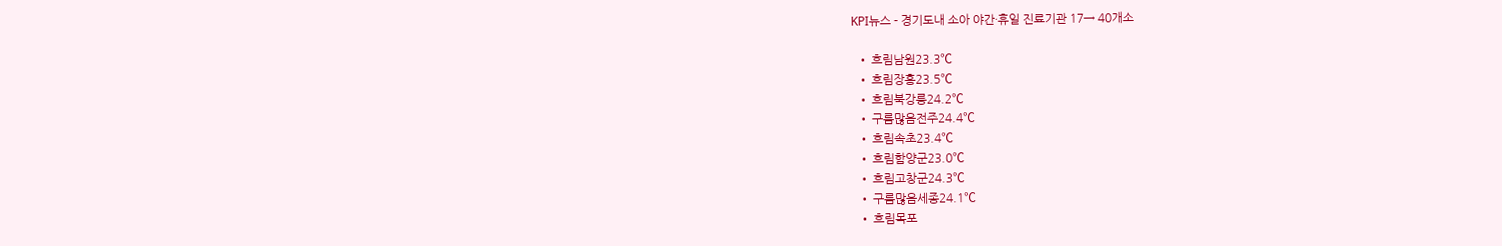KPI뉴스 - 경기도내 소아 야간·휴일 진료기관 17→ 40개소

  • 흐림남원23.3℃
  • 흐림장흥23.5℃
  • 흐림북강릉24.2℃
  • 구름많음전주24.4℃
  • 흐림속초23.4℃
  • 흐림함양군23.0℃
  • 흐림고창군24.3℃
  • 구름많음세종24.1℃
  • 흐림목포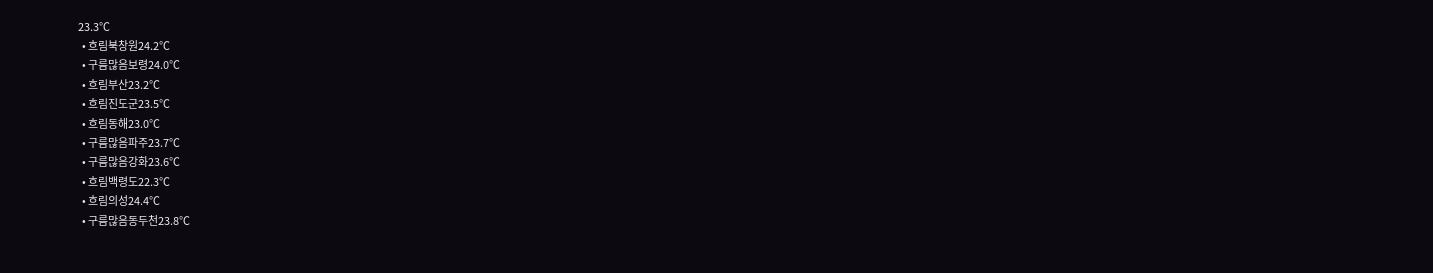23.3℃
  • 흐림북창원24.2℃
  • 구름많음보령24.0℃
  • 흐림부산23.2℃
  • 흐림진도군23.5℃
  • 흐림동해23.0℃
  • 구름많음파주23.7℃
  • 구름많음강화23.6℃
  • 흐림백령도22.3℃
  • 흐림의성24.4℃
  • 구름많음동두천23.8℃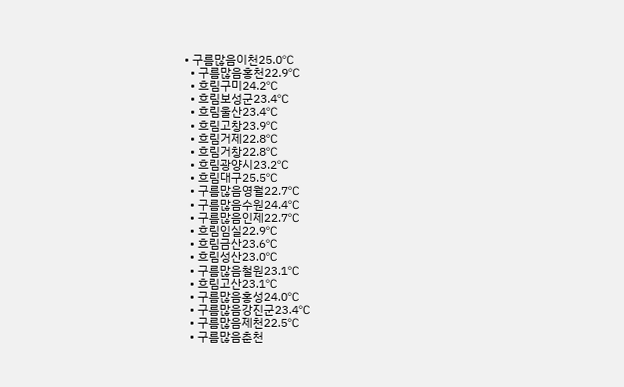• 구름많음이천25.0℃
  • 구름많음홍천22.9℃
  • 흐림구미24.2℃
  • 흐림보성군23.4℃
  • 흐림울산23.4℃
  • 흐림고창23.9℃
  • 흐림거제22.8℃
  • 흐림거창22.8℃
  • 흐림광양시23.2℃
  • 흐림대구25.5℃
  • 구름많음영월22.7℃
  • 구름많음수원24.4℃
  • 구름많음인제22.7℃
  • 흐림임실22.9℃
  • 흐림금산23.6℃
  • 흐림성산23.0℃
  • 구름많음철원23.1℃
  • 흐림고산23.1℃
  • 구름많음홍성24.0℃
  • 구름많음강진군23.4℃
  • 구름많음제천22.5℃
  • 구름많음춘천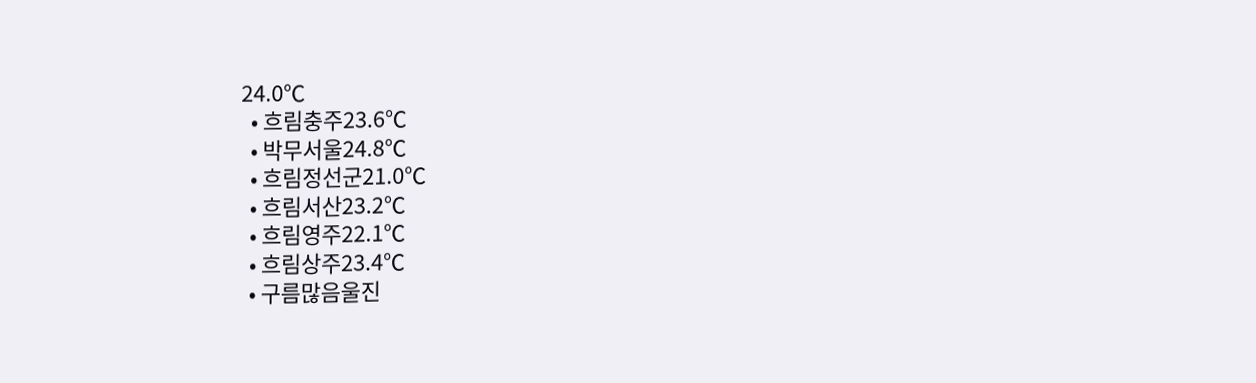24.0℃
  • 흐림충주23.6℃
  • 박무서울24.8℃
  • 흐림정선군21.0℃
  • 흐림서산23.2℃
  • 흐림영주22.1℃
  • 흐림상주23.4℃
  • 구름많음울진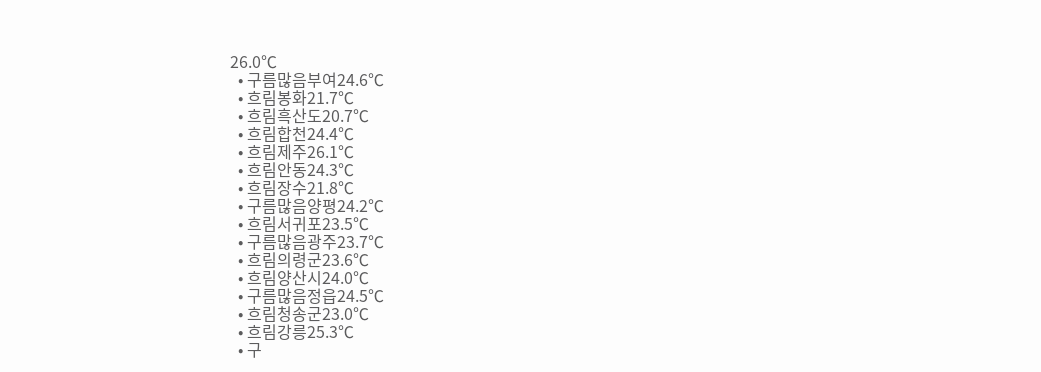26.0℃
  • 구름많음부여24.6℃
  • 흐림봉화21.7℃
  • 흐림흑산도20.7℃
  • 흐림합천24.4℃
  • 흐림제주26.1℃
  • 흐림안동24.3℃
  • 흐림장수21.8℃
  • 구름많음양평24.2℃
  • 흐림서귀포23.5℃
  • 구름많음광주23.7℃
  • 흐림의령군23.6℃
  • 흐림양산시24.0℃
  • 구름많음정읍24.5℃
  • 흐림청송군23.0℃
  • 흐림강릉25.3℃
  • 구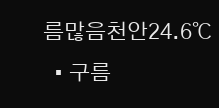름많음천안24.6℃
  • 구름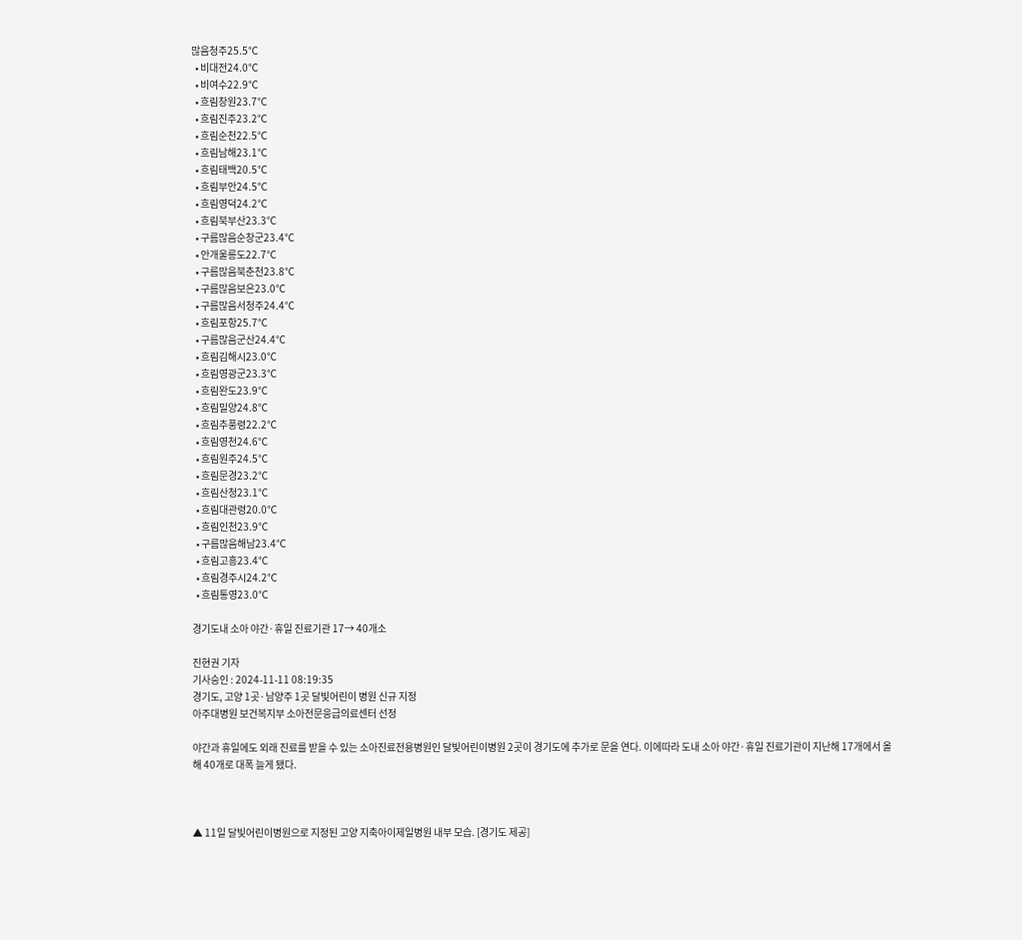많음청주25.5℃
  • 비대전24.0℃
  • 비여수22.9℃
  • 흐림창원23.7℃
  • 흐림진주23.2℃
  • 흐림순천22.5℃
  • 흐림남해23.1℃
  • 흐림태백20.5℃
  • 흐림부안24.5℃
  • 흐림영덕24.2℃
  • 흐림북부산23.3℃
  • 구름많음순창군23.4℃
  • 안개울릉도22.7℃
  • 구름많음북춘천23.8℃
  • 구름많음보은23.0℃
  • 구름많음서청주24.4℃
  • 흐림포항25.7℃
  • 구름많음군산24.4℃
  • 흐림김해시23.0℃
  • 흐림영광군23.3℃
  • 흐림완도23.9℃
  • 흐림밀양24.8℃
  • 흐림추풍령22.2℃
  • 흐림영천24.6℃
  • 흐림원주24.5℃
  • 흐림문경23.2℃
  • 흐림산청23.1℃
  • 흐림대관령20.0℃
  • 흐림인천23.9℃
  • 구름많음해남23.4℃
  • 흐림고흥23.4℃
  • 흐림경주시24.2℃
  • 흐림통영23.0℃

경기도내 소아 야간·휴일 진료기관 17→ 40개소

진현권 기자
기사승인 : 2024-11-11 08:19:35
경기도, 고양 1곳·남양주 1곳 달빛어린이 병원 신규 지정
아주대병원 보건복지부 소아전문응급의료센터 선정

야간과 휴일에도 외래 진료를 받을 수 있는 소아진료전용병원인 달빛어린이병원 2곳이 경기도에 추가로 문을 연다. 이에따라 도내 소아 야간·휴일 진료기관이 지난해 17개에서 올해 40개로 대폭 늘게 됐다.



▲ 11일 달빛어린이병원으로 지정된 고양 지축아이제일병원 내부 모습. [경기도 제공]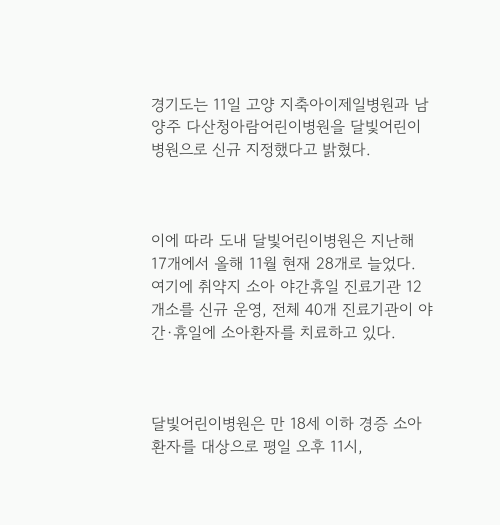경기도는 11일 고양 지축아이제일병원과 남양주 다산청아람어린이병원을 달빛어린이병원으로 신규 지정했다고 밝혔다.



이에 따라 도내 달빛어린이병원은 지난해 17개에서 올해 11월 현재 28개로 늘었다. 여기에 취약지 소아 야간휴일 진료기관 12개소를 신규 운영, 전체 40개 진료기관이 야간·휴일에 소아환자를 치료하고 있다.



달빛어린이병원은 만 18세 이하 경증 소아환자를 대상으로 평일 오후 11시,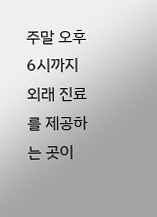주말 오후 6시까지 외래 진료를 제공하는 곳이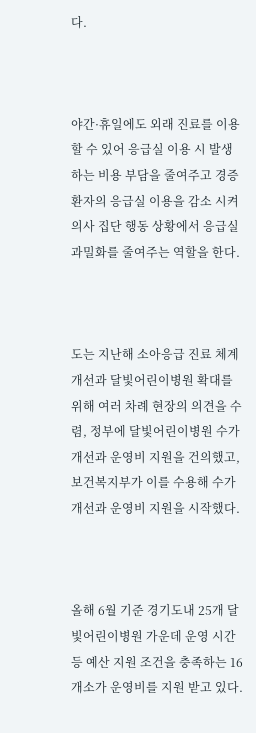다.



야간·휴일에도 외래 진료를 이용할 수 있어 응급실 이용 시 발생하는 비용 부담을 줄여주고 경증 환자의 응급실 이용을 감소 시켜 의사 집단 행동 상황에서 응급실 과밀화를 줄여주는 역할을 한다.



도는 지난해 소아응급 진료 체계 개선과 달빛어린이병원 확대를 위해 여러 차례 현장의 의견을 수렴, 정부에 달빛어린이병원 수가 개선과 운영비 지원을 건의했고, 보건복지부가 이를 수용해 수가 개선과 운영비 지원을 시작했다.



올해 6월 기준 경기도내 25개 달빛어린이병원 가운데 운영 시간 등 예산 지원 조건을 충족하는 16개소가 운영비를 지원 받고 있다.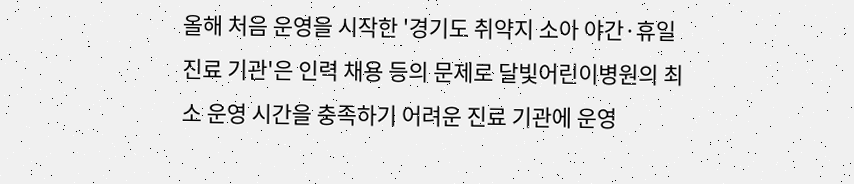올해 처음 운영을 시작한 '경기도 취약지 소아 야간·휴일 진료 기관'은 인력 채용 등의 문제로 달빛어린이병원의 최소 운영 시간을 충족하기 어려운 진료 기관에 운영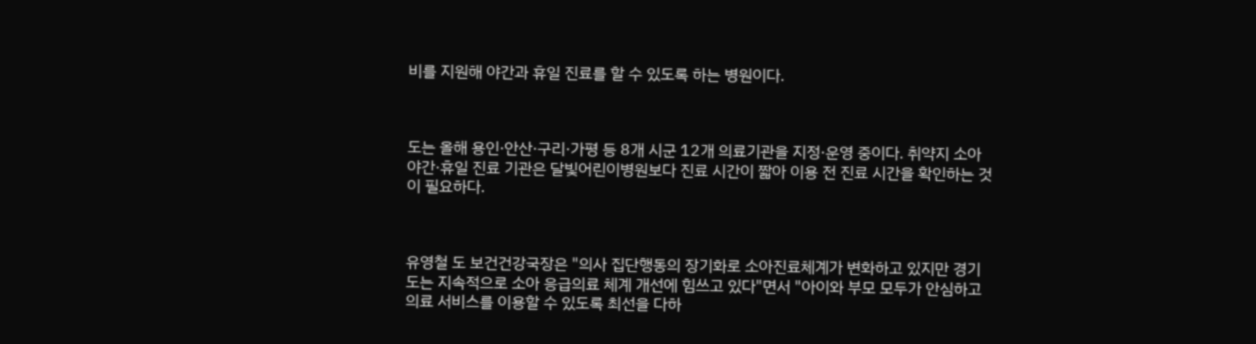비를 지원해 야간과 휴일 진료를 할 수 있도록 하는 병원이다.



도는 올해 용인·안산·구리·가평 등 8개 시군 12개 의료기관을 지정·운영 중이다. 취약지 소아 야간·휴일 진료 기관은 달빛어린이병원보다 진료 시간이 짧아 이용 전 진료 시간을 확인하는 것이 필요하다.



유영철 도 보건건강국장은 "의사 집단행동의 장기화로 소아진료체계가 변화하고 있지만 경기도는 지속적으로 소아 응급의료 체계 개선에 힘쓰고 있다"면서 "아이와 부모 모두가 안심하고 의료 서비스를 이용할 수 있도록 최선을 다하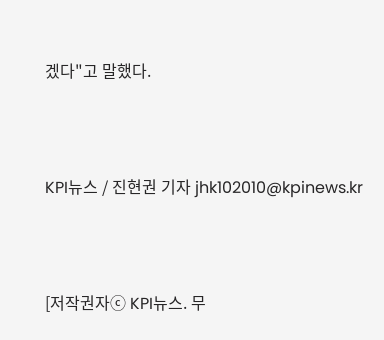겠다"고 말했다.



KPI뉴스 / 진현권 기자 jhk102010@kpinews.kr



[저작권자ⓒ KPI뉴스. 무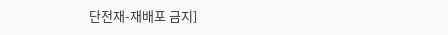단전재-재배포 금지]